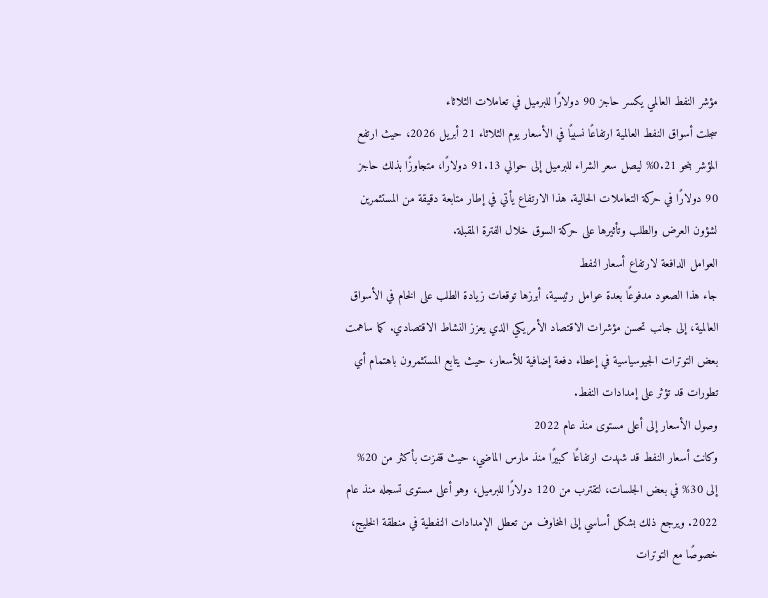مؤشر النفط العالمي يكسر حاجز 90 دولارًا للبرميل في تعاملات الثلاثاء
سجلت أسواق النفط العالمية ارتفاعًا نسبيًا في الأسعار يوم الثلاثاء 21 أبريل 2026، حيث ارتفع المؤشر بنحو 0.21% ليصل سعر الشراء للبرميل إلى حوالي 91.13 دولارًا، متجاوزًا بذلك حاجز 90 دولارًا في حركة التعاملات الحالية. هذا الارتفاع يأتي في إطار متابعة دقيقة من المستثمرين لشؤون العرض والطلب وتأثيرها على حركة السوق خلال الفترة المقبلة.
العوامل الدافعة لارتفاع أسعار النفط
جاء هذا الصعود مدفوعًا بعدة عوامل رئيسية، أبرزها توقعات زيادة الطلب على الخام في الأسواق العالمية، إلى جانب تحسن مؤشرات الاقتصاد الأمريكي الذي يعزز النشاط الاقتصادي. كما ساهمت بعض التوترات الجيوسياسية في إعطاء دفعة إضافية للأسعار، حيث يتابع المستثمرون باهتمام أي تطورات قد تؤثر على إمدادات النفط.
وصول الأسعار إلى أعلى مستوى منذ عام 2022
وكانت أسعار النفط قد شهدت ارتفاعًا كبيرًا منذ مارس الماضي، حيث قفزت بأكثر من 20% إلى 30% في بعض الجلسات، لتقترب من 120 دولارًا للبرميل، وهو أعلى مستوى تسجله منذ عام 2022. ويرجع ذلك بشكل أساسي إلى المخاوف من تعطل الإمدادات النفطية في منطقة الخليج، خصوصًا مع التوترات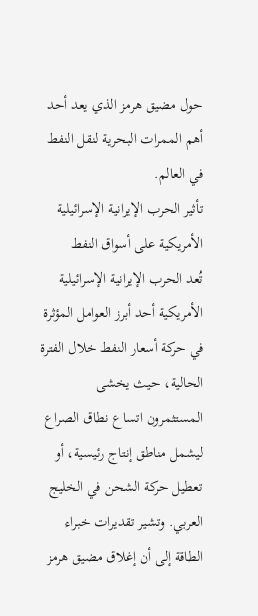حول مضيق هرمز الذي يعد أحد أهم الممرات البحرية لنقل النفط في العالم.
تأثير الحرب الإيرانية الإسرائيلية الأمريكية على أسواق النفط
تُعد الحرب الإيرانية الإسرائيلية الأمريكية أحد أبرز العوامل المؤثرة في حركة أسعار النفط خلال الفترة الحالية، حيث يخشى المستثمرون اتساع نطاق الصراع ليشمل مناطق إنتاج رئيسية، أو تعطيل حركة الشحن في الخليج العربي. وتشير تقديرات خبراء الطاقة إلى أن إغلاق مضيق هرمز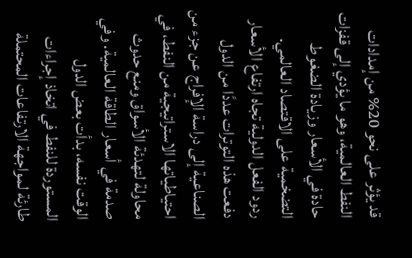قد يؤثر على نحو 20% من إمدادات النفط العالمية، وهو ما يؤدي إلى قفزات حادة في الأسعار وزيادة الضغوط التضخمية على الاقتصاد العالمي.
ردود الفعل الدولية تجاه ارتفاع الأسعار
دفعت هذه التوترات عددًا من الدول الصناعية إلى دراسة الإفراج عن جزء من احتياطياتها الاستراتيجية من النفط، في محاولة لتهدئة الأسواق ومنع حدوث صدمة في أسعار الطاقة العالمية. وفي الوقت نفسه، بدأت بعض الدول المستوردة للنفط في اتخاذ إجراءات طارئة لمواجهة الارتفاعات المحتملة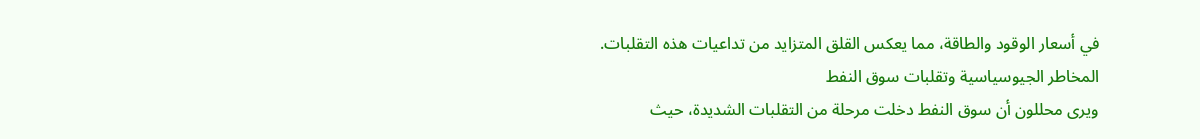في أسعار الوقود والطاقة، مما يعكس القلق المتزايد من تداعيات هذه التقلبات.
المخاطر الجيوسياسية وتقلبات سوق النفط
ويرى محللون أن سوق النفط دخلت مرحلة من التقلبات الشديدة، حيث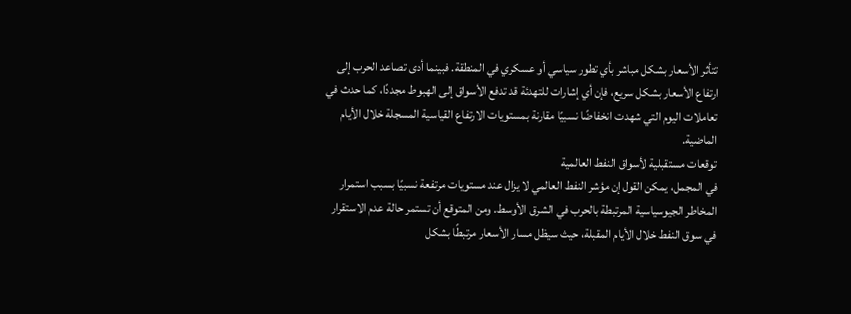تتأثر الأسعار بشكل مباشر بأي تطور سياسي أو عسكري في المنطقة. فبينما أدى تصاعد الحرب إلى ارتفاع الأسعار بشكل سريع، فإن أي إشارات للتهدئة قد تدفع الأسواق إلى الهبوط مجددًا، كما حدث في تعاملات اليوم التي شهدت انخفاضًا نسبيًا مقارنة بمستويات الارتفاع القياسية المسجلة خلال الأيام الماضية.
توقعات مستقبلية لأسواق النفط العالمية
في المجمل، يمكن القول إن مؤشر النفط العالمي لا يزال عند مستويات مرتفعة نسبيًا بسبب استمرار المخاطر الجيوسياسية المرتبطة بالحرب في الشرق الأوسط. ومن المتوقع أن تستمر حالة عدم الاستقرار في سوق النفط خلال الأيام المقبلة، حيث سيظل مسار الأسعار مرتبطًا بشكل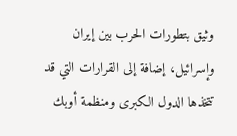وثيق بتطورات الحرب بين إيران وإسرائيل، إضافة إلى القرارات التي قد تتخذها الدول الكبرى ومنظمة أوبك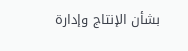بشأن الإنتاج وإدارة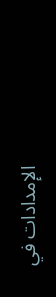الإمدادات في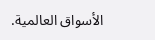الأسواق العالمية.